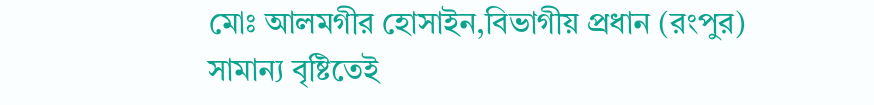মোঃ আলমগীর হোসাইন,বিভাগীয় প্রধান (রংপুর)
সামান্য বৃষ্টিতেই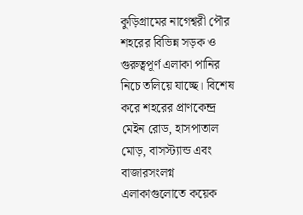কুড়িগ্রামের নাগেশ্বরী পৌর শহরের বিভিন্ন সড়ক ও গুরুত্বপূর্ণ এলাকা পানির নিচে তলিয়ে যাচ্ছে। বিশেষ করে শহরের প্রাণকেন্দ্র মেইন রোড, হাসপাতাল মোড়, বাসস্ট্যান্ড এবং বাজারসংলগ্ন এলাকাগুলোতে কয়েক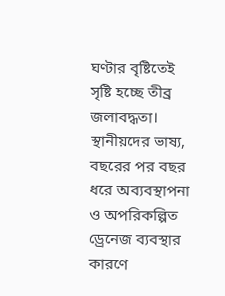ঘণ্টার বৃষ্টিতেই সৃষ্টি হচ্ছে তীব্র জলাবদ্ধতা। স্থানীয়দের ভাষ্য, বছরের পর বছর ধরে অব্যবস্থাপনা ও অপরিকল্পিত ড্রেনেজ ব্যবস্থার কারণে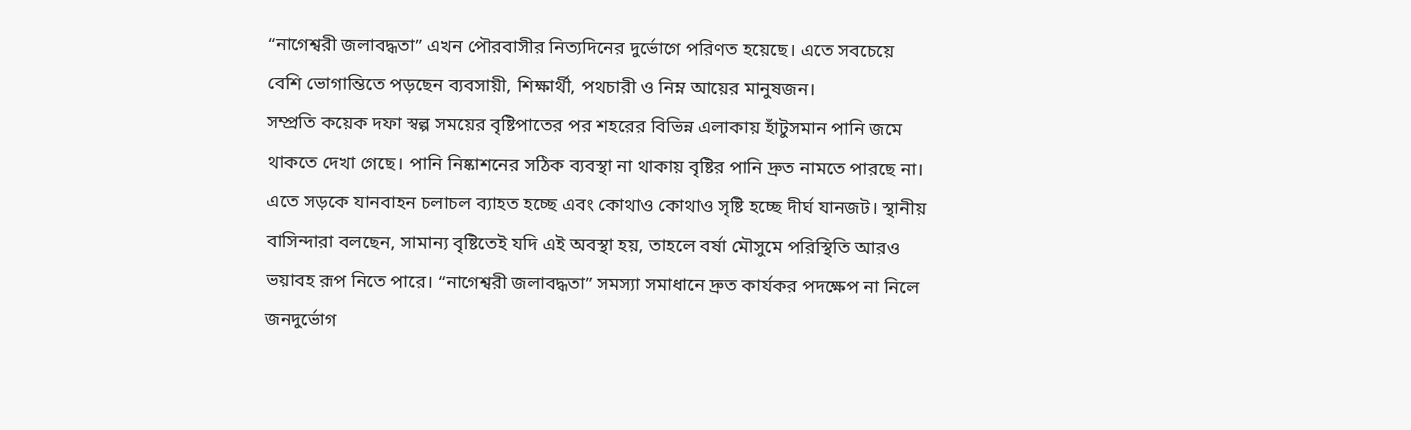“নাগেশ্বরী জলাবদ্ধতা” এখন পৌরবাসীর নিত্যদিনের দুর্ভোগে পরিণত হয়েছে। এতে সবচেয়ে বেশি ভোগান্তিতে পড়ছেন ব্যবসায়ী, শিক্ষার্থী, পথচারী ও নিম্ন আয়ের মানুষজন।
সম্প্রতি কয়েক দফা স্বল্প সময়ের বৃষ্টিপাতের পর শহরের বিভিন্ন এলাকায় হাঁটুসমান পানি জমে থাকতে দেখা গেছে। পানি নিষ্কাশনের সঠিক ব্যবস্থা না থাকায় বৃষ্টির পানি দ্রুত নামতে পারছে না। এতে সড়কে যানবাহন চলাচল ব্যাহত হচ্ছে এবং কোথাও কোথাও সৃষ্টি হচ্ছে দীর্ঘ যানজট। স্থানীয় বাসিন্দারা বলছেন, সামান্য বৃষ্টিতেই যদি এই অবস্থা হয়, তাহলে বর্ষা মৌসুমে পরিস্থিতি আরও ভয়াবহ রূপ নিতে পারে। “নাগেশ্বরী জলাবদ্ধতা” সমস্যা সমাধানে দ্রুত কার্যকর পদক্ষেপ না নিলে জনদুর্ভোগ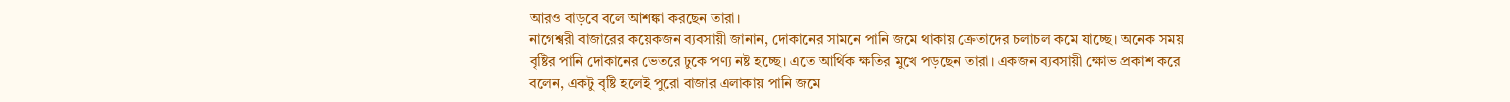আরও বাড়বে বলে আশঙ্কা করছেন তারা।
নাগেশ্বরী বাজারের কয়েকজন ব্যবসায়ী জানান, দোকানের সামনে পানি জমে থাকায় ক্রেতাদের চলাচল কমে যাচ্ছে। অনেক সময় বৃষ্টির পানি দোকানের ভেতরে ঢুকে পণ্য নষ্ট হচ্ছে। এতে আর্থিক ক্ষতির মুখে পড়ছেন তারা। একজন ব্যবসায়ী ক্ষোভ প্রকাশ করে বলেন, একটু বৃষ্টি হলেই পুরো বাজার এলাকায় পানি জমে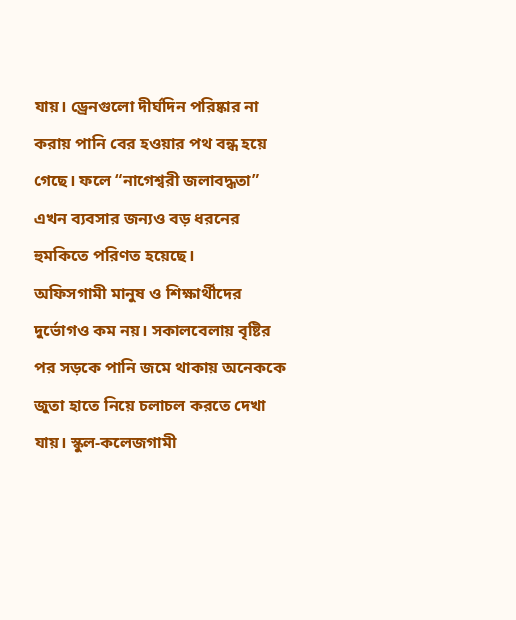যায়। ড্রেনগুলো দীর্ঘদিন পরিষ্কার না করায় পানি বের হওয়ার পথ বন্ধ হয়ে গেছে। ফলে “নাগেশ্বরী জলাবদ্ধতা” এখন ব্যবসার জন্যও বড় ধরনের হুমকিতে পরিণত হয়েছে।
অফিসগামী মানুষ ও শিক্ষার্থীদের দুর্ভোগও কম নয়। সকালবেলায় বৃষ্টির পর সড়কে পানি জমে থাকায় অনেককে জুতা হাতে নিয়ে চলাচল করতে দেখা যায়। স্কুল-কলেজগামী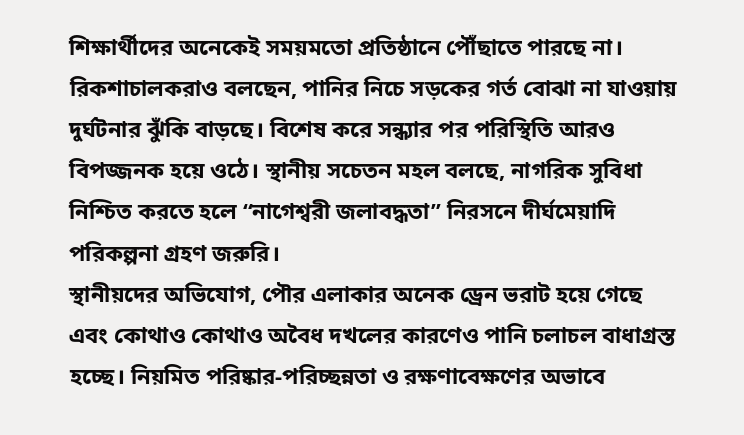শিক্ষার্থীদের অনেকেই সময়মতো প্রতিষ্ঠানে পৌঁছাতে পারছে না। রিকশাচালকরাও বলছেন, পানির নিচে সড়কের গর্ত বোঝা না যাওয়ায় দুর্ঘটনার ঝুঁকি বাড়ছে। বিশেষ করে সন্ধ্যার পর পরিস্থিতি আরও বিপজ্জনক হয়ে ওঠে। স্থানীয় সচেতন মহল বলছে, নাগরিক সুবিধা নিশ্চিত করতে হলে “নাগেশ্বরী জলাবদ্ধতা” নিরসনে দীর্ঘমেয়াদি পরিকল্পনা গ্রহণ জরুরি।
স্থানীয়দের অভিযোগ, পৌর এলাকার অনেক ড্রেন ভরাট হয়ে গেছে এবং কোথাও কোথাও অবৈধ দখলের কারণেও পানি চলাচল বাধাগ্রস্ত হচ্ছে। নিয়মিত পরিষ্কার-পরিচ্ছন্নতা ও রক্ষণাবেক্ষণের অভাবে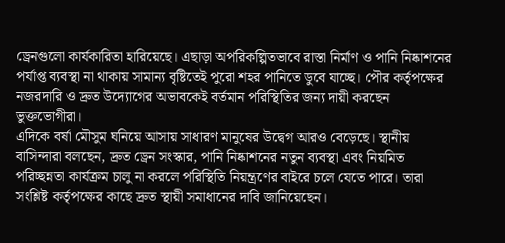ড্রেনগুলো কার্যকারিতা হারিয়েছে। এছাড়া অপরিকল্পিতভাবে রাস্তা নির্মাণ ও পানি নিষ্কাশনের পর্যাপ্ত ব্যবস্থা না থাকায় সামান্য বৃষ্টিতেই পুরো শহর পানিতে ডুবে যাচ্ছে। পৌর কর্তৃপক্ষের নজরদারি ও দ্রুত উদ্যোগের অভাবকেই বর্তমান পরিস্থিতির জন্য দায়ী করছেন ভুক্তভোগীরা।
এদিকে বর্ষা মৌসুম ঘনিয়ে আসায় সাধারণ মানুষের উদ্বেগ আরও বেড়েছে। স্থানীয় বাসিন্দারা বলছেন, দ্রুত ড্রেন সংস্কার, পানি নিষ্কাশনের নতুন ব্যবস্থা এবং নিয়মিত পরিচ্ছন্নতা কার্যক্রম চালু না করলে পরিস্থিতি নিয়ন্ত্রণের বাইরে চলে যেতে পারে। তারা সংশ্লিষ্ট কর্তৃপক্ষের কাছে দ্রুত স্থায়ী সমাধানের দাবি জানিয়েছেন।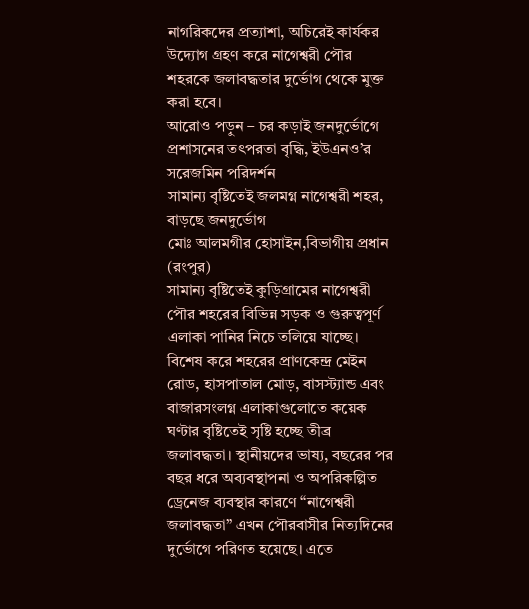নাগরিকদের প্রত্যাশা, অচিরেই কার্যকর উদ্যোগ গ্রহণ করে নাগেশ্বরী পৌর শহরকে জলাবদ্ধতার দুর্ভোগ থেকে মুক্ত করা হবে।
আরোও পড়ুন – চর কড়াই জনদুর্ভোগে প্রশাসনের তৎপরতা বৃদ্ধি, ইউএনও’র সরেজমিন পরিদর্শন
সামান্য বৃষ্টিতেই জলমগ্ন নাগেশ্বরী শহর, বাড়ছে জনদুর্ভোগ
মোঃ আলমগীর হোসাইন,বিভাগীয় প্রধান (রংপুর)
সামান্য বৃষ্টিতেই কুড়িগ্রামের নাগেশ্বরী পৌর শহরের বিভিন্ন সড়ক ও গুরুত্বপূর্ণ এলাকা পানির নিচে তলিয়ে যাচ্ছে। বিশেষ করে শহরের প্রাণকেন্দ্র মেইন রোড, হাসপাতাল মোড়, বাসস্ট্যান্ড এবং বাজারসংলগ্ন এলাকাগুলোতে কয়েক ঘণ্টার বৃষ্টিতেই সৃষ্টি হচ্ছে তীব্র জলাবদ্ধতা। স্থানীয়দের ভাষ্য, বছরের পর বছর ধরে অব্যবস্থাপনা ও অপরিকল্পিত ড্রেনেজ ব্যবস্থার কারণে “নাগেশ্বরী জলাবদ্ধতা” এখন পৌরবাসীর নিত্যদিনের দুর্ভোগে পরিণত হয়েছে। এতে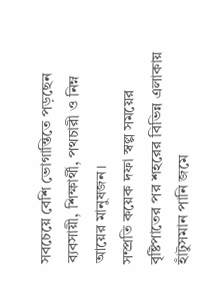সবচেয়ে বেশি ভোগান্তিতে পড়ছেন ব্যবসায়ী, শিক্ষার্থী, পথচারী ও নিম্ন আয়ের মানুষজন।
সম্প্রতি কয়েক দফা স্বল্প সময়ের বৃষ্টিপাতের পর শহরের বিভিন্ন এলাকায় হাঁটুসমান পানি জমে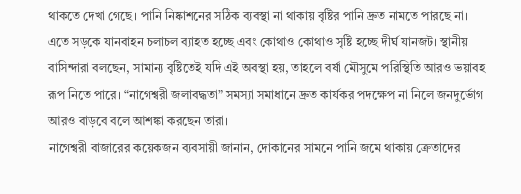থাকতে দেখা গেছে। পানি নিষ্কাশনের সঠিক ব্যবস্থা না থাকায় বৃষ্টির পানি দ্রুত নামতে পারছে না। এতে সড়কে যানবাহন চলাচল ব্যাহত হচ্ছে এবং কোথাও কোথাও সৃষ্টি হচ্ছে দীর্ঘ যানজট। স্থানীয় বাসিন্দারা বলছেন, সামান্য বৃষ্টিতেই যদি এই অবস্থা হয়, তাহলে বর্ষা মৌসুমে পরিস্থিতি আরও ভয়াবহ রূপ নিতে পারে। “নাগেশ্বরী জলাবদ্ধতা” সমস্যা সমাধানে দ্রুত কার্যকর পদক্ষেপ না নিলে জনদুর্ভোগ আরও বাড়বে বলে আশঙ্কা করছেন তারা।
নাগেশ্বরী বাজারের কয়েকজন ব্যবসায়ী জানান, দোকানের সামনে পানি জমে থাকায় ক্রেতাদের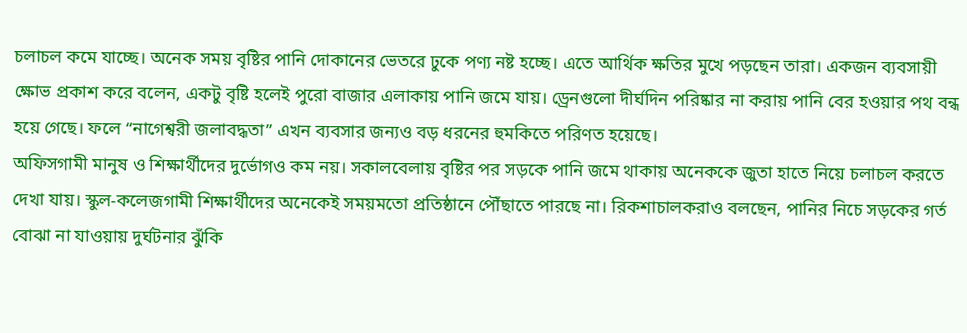চলাচল কমে যাচ্ছে। অনেক সময় বৃষ্টির পানি দোকানের ভেতরে ঢুকে পণ্য নষ্ট হচ্ছে। এতে আর্থিক ক্ষতির মুখে পড়ছেন তারা। একজন ব্যবসায়ী ক্ষোভ প্রকাশ করে বলেন, একটু বৃষ্টি হলেই পুরো বাজার এলাকায় পানি জমে যায়। ড্রেনগুলো দীর্ঘদিন পরিষ্কার না করায় পানি বের হওয়ার পথ বন্ধ হয়ে গেছে। ফলে “নাগেশ্বরী জলাবদ্ধতা” এখন ব্যবসার জন্যও বড় ধরনের হুমকিতে পরিণত হয়েছে।
অফিসগামী মানুষ ও শিক্ষার্থীদের দুর্ভোগও কম নয়। সকালবেলায় বৃষ্টির পর সড়কে পানি জমে থাকায় অনেককে জুতা হাতে নিয়ে চলাচল করতে দেখা যায়। স্কুল-কলেজগামী শিক্ষার্থীদের অনেকেই সময়মতো প্রতিষ্ঠানে পৌঁছাতে পারছে না। রিকশাচালকরাও বলছেন, পানির নিচে সড়কের গর্ত বোঝা না যাওয়ায় দুর্ঘটনার ঝুঁকি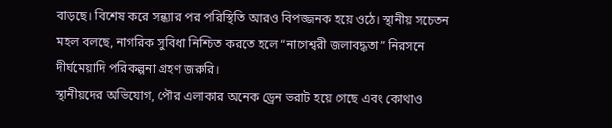বাড়ছে। বিশেষ করে সন্ধ্যার পর পরিস্থিতি আরও বিপজ্জনক হয়ে ওঠে। স্থানীয় সচেতন মহল বলছে, নাগরিক সুবিধা নিশ্চিত করতে হলে “নাগেশ্বরী জলাবদ্ধতা” নিরসনে দীর্ঘমেয়াদি পরিকল্পনা গ্রহণ জরুরি।
স্থানীয়দের অভিযোগ, পৌর এলাকার অনেক ড্রেন ভরাট হয়ে গেছে এবং কোথাও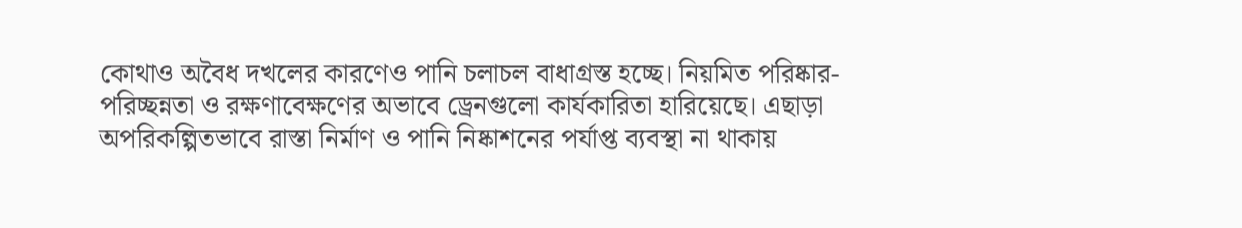কোথাও অবৈধ দখলের কারণেও পানি চলাচল বাধাগ্রস্ত হচ্ছে। নিয়মিত পরিষ্কার-পরিচ্ছন্নতা ও রক্ষণাবেক্ষণের অভাবে ড্রেনগুলো কার্যকারিতা হারিয়েছে। এছাড়া অপরিকল্পিতভাবে রাস্তা নির্মাণ ও পানি নিষ্কাশনের পর্যাপ্ত ব্যবস্থা না থাকায়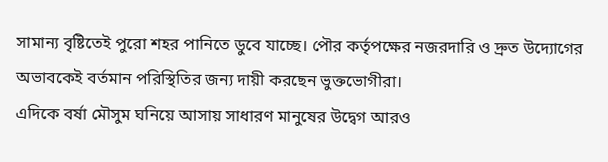সামান্য বৃষ্টিতেই পুরো শহর পানিতে ডুবে যাচ্ছে। পৌর কর্তৃপক্ষের নজরদারি ও দ্রুত উদ্যোগের অভাবকেই বর্তমান পরিস্থিতির জন্য দায়ী করছেন ভুক্তভোগীরা।
এদিকে বর্ষা মৌসুম ঘনিয়ে আসায় সাধারণ মানুষের উদ্বেগ আরও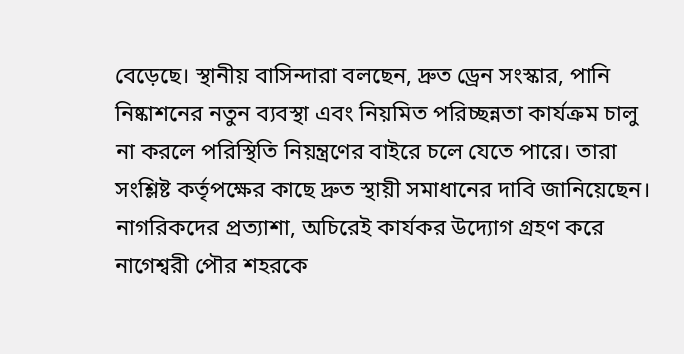বেড়েছে। স্থানীয় বাসিন্দারা বলছেন, দ্রুত ড্রেন সংস্কার, পানি নিষ্কাশনের নতুন ব্যবস্থা এবং নিয়মিত পরিচ্ছন্নতা কার্যক্রম চালু না করলে পরিস্থিতি নিয়ন্ত্রণের বাইরে চলে যেতে পারে। তারা সংশ্লিষ্ট কর্তৃপক্ষের কাছে দ্রুত স্থায়ী সমাধানের দাবি জানিয়েছেন। নাগরিকদের প্রত্যাশা, অচিরেই কার্যকর উদ্যোগ গ্রহণ করে নাগেশ্বরী পৌর শহরকে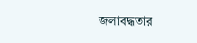জলাবদ্ধতার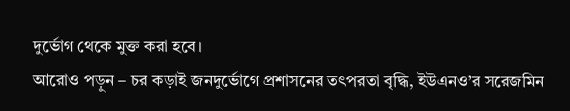দুর্ভোগ থেকে মুক্ত করা হবে।
আরোও পড়ুন – চর কড়াই জনদুর্ভোগে প্রশাসনের তৎপরতা বৃদ্ধি, ইউএনও’র সরেজমিন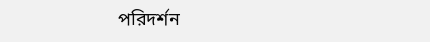পরিদর্শন